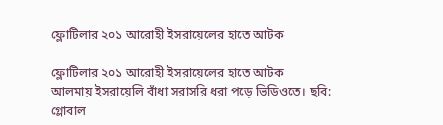ফ্লোটিলার ২০১ আরোহী ইসরায়েলের হাতে আটক

ফ্লোটিলার ২০১ আরোহী ইসরায়েলের হাতে আটক
আলমায় ইসরায়েলি বাঁধা সরাসরি ধরা পড়ে ভিডিওতে। ছবি: গ্লোবাল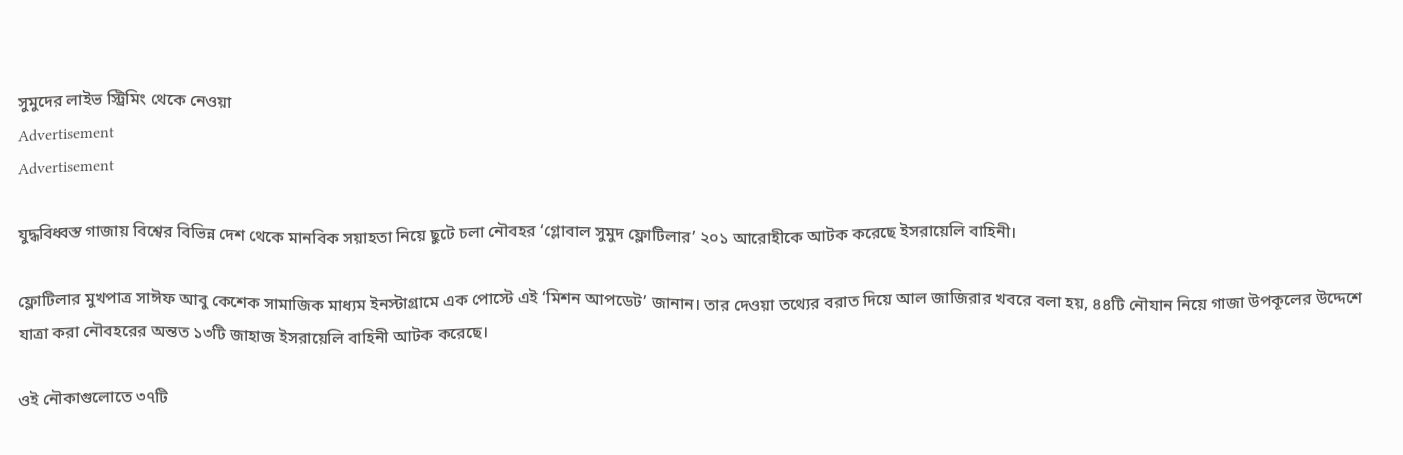সুমুদের লাইভ স্ট্রিমিং থেকে নেওয়া
Advertisement
Advertisement

যুদ্ধবিধ্বস্ত গাজায় বিশ্বের বিভিন্ন দেশ থেকে মানবিক সয়াহতা নিয়ে ছুটে চলা নৌবহর ‘গ্লোবাল সুমুদ ফ্লোটিলার’ ২০১ আরোহীকে আটক করেছে ইসরায়েলি বাহিনী।

ফ্লোটিলার মুখপাত্র সাঈফ আবু কেশেক সামাজিক মাধ্যম ইনস্টাগ্রামে এক পোস্টে এই ‘মিশন আপডেট’ জানান। তার দেওয়া তথ্যের বরাত দিয়ে আল জাজিরার খবরে বলা হয়, ৪৪টি নৌযান নিয়ে গাজা উপকূলের উদ্দেশে যাত্রা করা নৌবহরের অন্তত ১৩টি জাহাজ ইসরায়েলি বাহিনী আটক করেছে।

ওই নৌকাগুলোতে ৩৭টি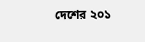দেশের ২০১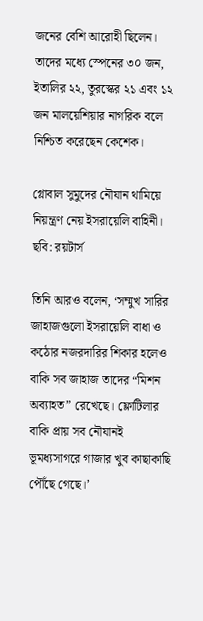জনের বেশি আরোহী ছিলেন। তাদের মধ্যে স্পেনের ৩০ জন, ইতালির ২২, তুরস্কের ২১ এবং ১২ জন মালয়েশিয়ার নাগরিক বলে নিশ্চিত করেছেন কেশেক।

গ্লোবাল সুমুদের নৌযান থামিয়ে নিয়ন্ত্রণ নেয় ইসরায়েলি বাহিনী। ছবি: রয়টার্স

তিনি আরও বলেন, ‘সম্মুখ সারির জাহাজগুলো ইসরায়েলি বাধা ও কঠোর নজরদারির শিকার হলেও বাকি সব জাহাজ তাদের “মিশন অব্যাহত” রেখেছে। ফ্লোটিলার বাকি প্রায় সব নৌযানই ভূমধ্যসাগরে গাজার খুব কাছাকাছি পৌঁছে গেছে।’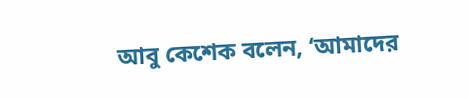আবু কেশেক বলেন, ‘আমাদের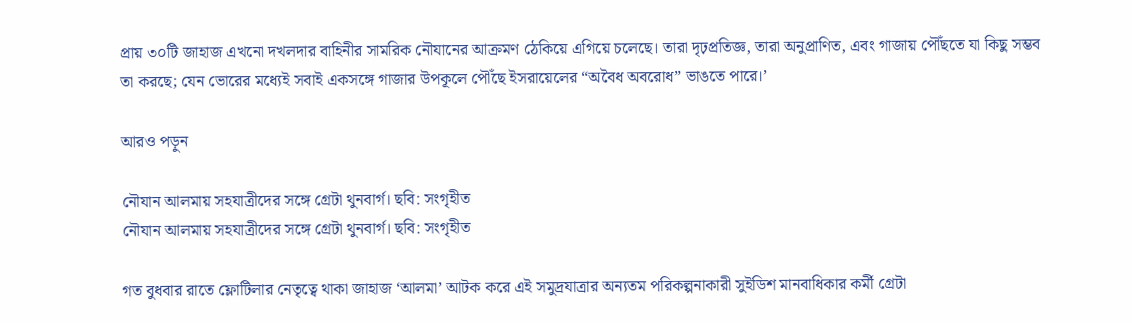প্রায় ৩০টি জাহাজ এখনো দখলদার বাহিনীর সামরিক নৌযানের আক্রমণ ঠেকিয়ে এগিয়ে চলেছে। তারা দৃঢ়প্রতিজ্ঞ, তারা অনুপ্রাণিত, এবং গাজায় পৌঁছতে যা কিছু সম্ভব তা করছে; যেন ভোরের মধ্যেই সবাই একসঙ্গে গাজার উপকূলে পৌঁছে ইসরায়েলের “অবৈধ অবরোধ” ভাঙতে পারে।’

আরও পড়ুন

নৌযান আলমায় সহযাত্রীদের সঙ্গে গ্রেটা থুনবার্গ। ছবি: সংগৃহীত
নৌযান আলমায় সহযাত্রীদের সঙ্গে গ্রেটা থুনবার্গ। ছবি: সংগৃহীত

গত বুধবার রাতে ফ্লোটিলার নেতৃত্বে থাকা জাহাজ ‘আলমা’ আটক করে এই সমুদ্রযাত্রার অন্যতম পরিকল্পনাকারী সুইডিশ মানবাধিকার কর্মী গ্রেটা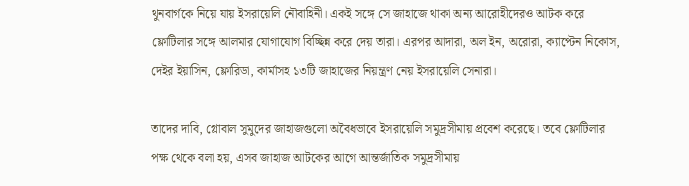থুনবার্গকে নিয়ে যায় ইসরায়েলি নৌবাহিনী। একই সঙ্গে সে জাহাজে থাকা অন্য আরোহীদেরও আটক করে ফ্লোটিলার সঙ্গে আলমার যোগাযোগ বিচ্ছিন্ন করে দেয় তারা। এরপর আদারা, অল ইন, অরোরা, ক্যাপ্টেন নিকোস, দেইর ইয়াসিন, ফ্লোরিডা, কার্মাসহ ১৩টি জাহাজের নিয়ন্ত্রণ নেয় ইসরায়েলি সেনারা।

তাদের দাবি, গ্লোবাল সুমুদের জাহাজগুলো অবৈধভাবে ইসরায়েলি সমুদ্রসীমায় প্রবেশ করেছে। তবে ফ্লোটিলার পক্ষ থেকে বলা হয়, এসব জাহাজ আটকের আগে আন্তর্জাতিক সমুদ্রসীমায়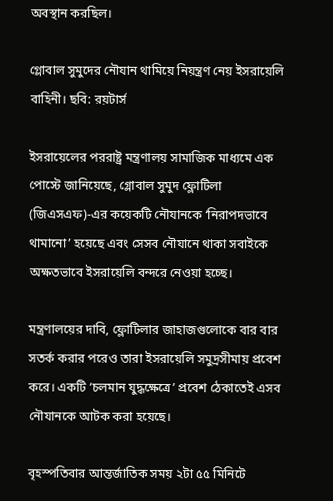অবস্থান করছিল।

গ্লোবাল সুমুদের নৌযান থামিয়ে নিয়ন্ত্রণ নেয় ইসরায়েলি বাহিনী। ছবি: রয়টার্স

ইসরায়েলের পররাষ্ট্র মন্ত্রণালয় সামাজিক মাধ্যমে এক পোস্টে জানিয়েছে, গ্লোবাল সুমুদ ফ্লোটিলা (জিএসএফ)-এর কয়েকটি নৌযানকে ‘নিরাপদভাবে থামানো’ হয়েছে এবং সেসব নৌযানে থাকা সবাইকে অক্ষতভাবে ইসরায়েলি বন্দরে নেওয়া হচ্ছে।

মন্ত্রণালয়ের দাবি, ফ্লোটিলার জাহাজগুলোকে বার বার সতর্ক করার পরেও তারা ইসরায়েলি সমুদ্রসীমায় প্রবেশ করে। একটি ‘চলমান যুদ্ধক্ষেত্রে’ প্রবেশ ঠেকাতেই এসব নৌযানকে আটক করা হয়েছে।

বৃহস্পতিবার আন্তর্জাতিক সময় ২টা ৫৫ মিনিটে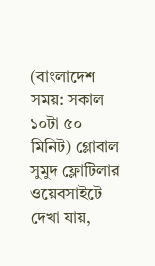(বাংলাদেশ সময়: সকাল ১০টা ৫০ মিনিট) গ্লোবাল সুমুদ ফ্লোটিলার ওয়েবসাইটে দেখা যায়,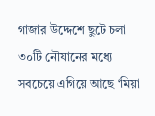গাজার উদ্দেশে ছুটে চলা ৩০টি নৌযানের মধ্যে সবচেয়ে এগিয়ে আছে ‘মিয়া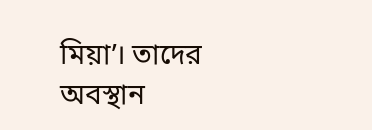মিয়া’। তাদের অবস্থান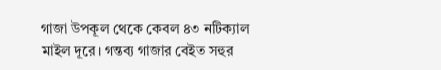গাজা উপকূল থেকে কেবল ৪৩ নটিক্যাল মাইল দূরে। গন্তব্য গাজার বেইত সহুর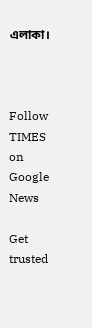এলাকা।



Follow TIMES on Google News

Get trusted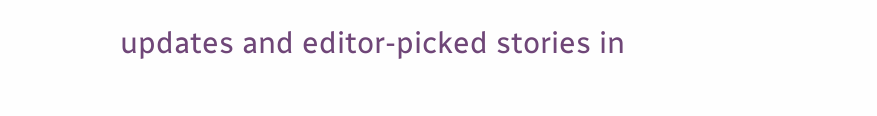updates and editor-picked stories in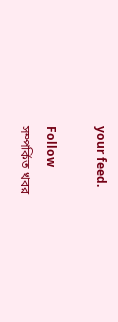your feed.

Follow
সম্পর্কিত খবর